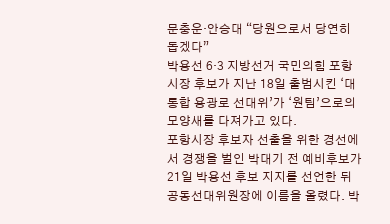문충운·안승대 “당원으로서 당연히 돕겠다”
박용선 6·3 지방선거 국민의힘 포항시장 후보가 지난 18일 출범시킨 ‘대통합 용광로 선대위’가 ‘원팀’으로의 모양새를 다져가고 있다.
포항시장 후보자 선출을 위한 경선에서 경쟁을 벌인 박대기 전 예비후보가 21일 박용선 후보 지지를 선언한 뒤 공동선대위원장에 이름을 올렸다. 박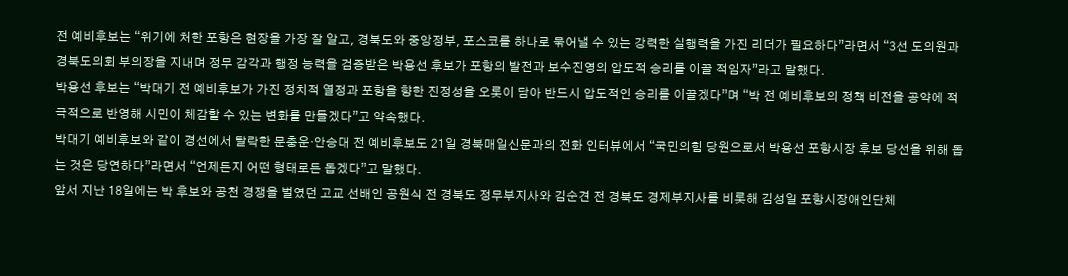전 예비후보는 “위기에 처한 포항은 현장을 가장 잘 알고, 경북도와 중앙정부, 포스코를 하나로 묶어낼 수 있는 강력한 실행력을 가진 리더가 필요하다”라면서 “3선 도의원과 경북도의회 부의장을 지내며 정무 감각과 행정 능력을 검증받은 박용선 후보가 포항의 발전과 보수진영의 압도적 승리를 이끌 적임자”라고 말했다.
박용선 후보는 “박대기 전 예비후보가 가진 정치적 열정과 포항을 향한 진정성을 오롯이 담아 반드시 압도적인 승리를 이끌겠다”며 “박 전 예비후보의 정책 비전을 공약에 적극적으로 반영해 시민이 체감할 수 있는 변화를 만들겠다”고 약속했다.
박대기 예비후보와 같이 경선에서 탈락한 문충운·안승대 전 예비후보도 21일 경북매일신문과의 전화 인터뷰에서 “국민의힘 당원으로서 박용선 포항시장 후보 당선을 위해 돕는 것은 당연하다”라면서 “언제든지 어떤 형태로든 돕겠다”고 말했다.
앞서 지난 18일에는 박 후보와 공천 경쟁을 벌였던 고교 선배인 공원식 전 경북도 정무부지사와 김순견 전 경북도 경제부지사를 비롯해 김성일 포항시장애인단체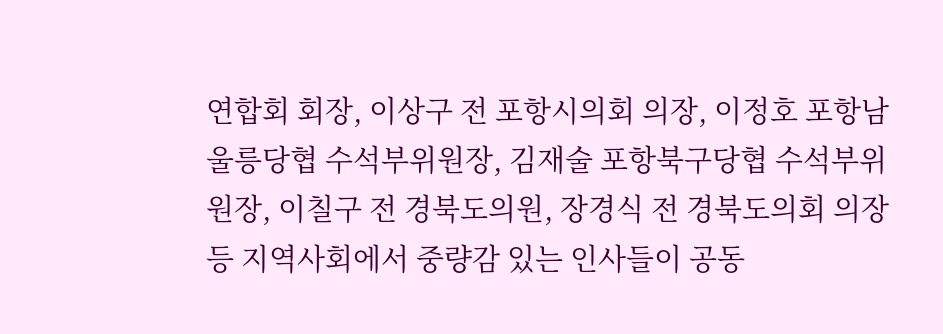연합회 회장, 이상구 전 포항시의회 의장, 이정호 포항남울릉당협 수석부위원장, 김재술 포항북구당협 수석부위원장, 이칠구 전 경북도의원, 장경식 전 경북도의회 의장 등 지역사회에서 중량감 있는 인사들이 공동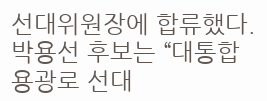선대위원장에 합류했다.
박용선 후보는 “대통합 용광로 선대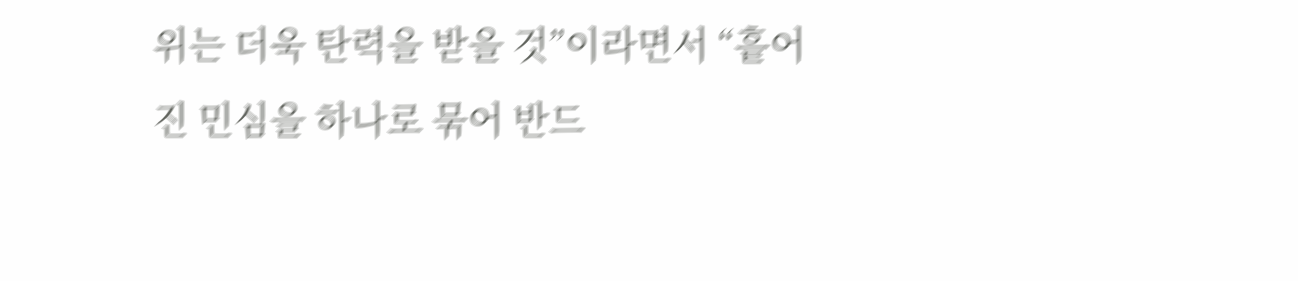위는 더욱 탄력을 받을 것”이라면서 “흩어진 민심을 하나로 묶어 반드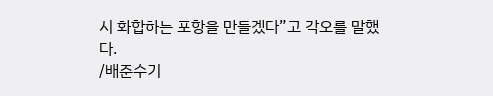시 화합하는 포항을 만들겠다”고 각오를 말했다.
/배준수기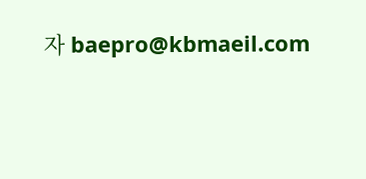자 baepro@kbmaeil.com